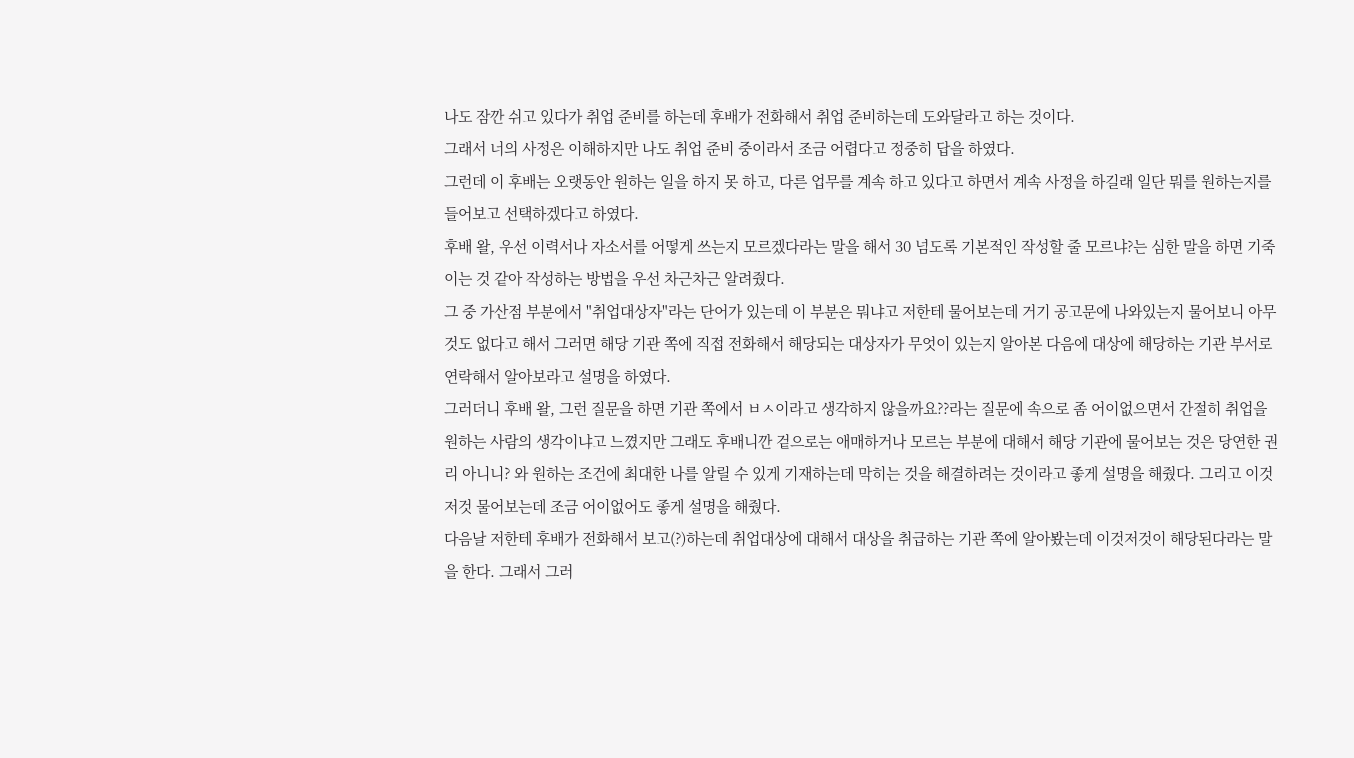나도 잠깐 쉬고 있다가 취업 준비를 하는데 후배가 전화해서 취업 준비하는데 도와달라고 하는 것이다.
그래서 너의 사정은 이해하지만 나도 취업 준비 중이라서 조금 어렵다고 정중히 답을 하였다.
그런데 이 후배는 오랫동안 원하는 일을 하지 못 하고, 다른 업무를 계속 하고 있다고 하면서 계속 사정을 하길래 일단 뭐를 원하는지를 들어보고 선택하겠다고 하였다.
후배 왈, 우선 이력서나 자소서를 어떻게 쓰는지 모르겠다라는 말을 해서 30 넘도록 기본적인 작성할 줄 모르냐?는 심한 말을 하면 기죽이는 것 같아 작성하는 방법을 우선 차근차근 알려줬다.
그 중 가산점 부분에서 "취업대상자"라는 단어가 있는데 이 부분은 뭐냐고 저한테 물어보는데 거기 공고문에 나와있는지 물어보니 아무 것도 없다고 해서 그러면 해당 기관 쪽에 직접 전화해서 해당되는 대상자가 무엇이 있는지 알아본 다음에 대상에 해당하는 기관 부서로 연락해서 알아보라고 설명을 하였다.
그러더니 후배 왈, 그런 질문을 하면 기관 쪽에서 ㅂㅅ이라고 생각하지 않을까요??라는 질문에 속으로 좀 어이없으면서 간절히 취업을 원하는 사람의 생각이냐고 느꼈지만 그래도 후배니깐 겉으로는 애매하거나 모르는 부분에 대해서 해당 기관에 물어보는 것은 당연한 권리 아니니? 와 원하는 조건에 최대한 나를 알릴 수 있게 기재하는데 막히는 것을 해결하려는 것이라고 좋게 설명을 해줬다. 그리고 이것저것 물어보는데 조금 어이없어도 좋게 설명을 해줬다.
다음날 저한테 후배가 전화해서 보고(?)하는데 취업대상에 대해서 대상을 취급하는 기관 쪽에 알아봤는데 이것저것이 해당된다라는 말을 한다. 그래서 그러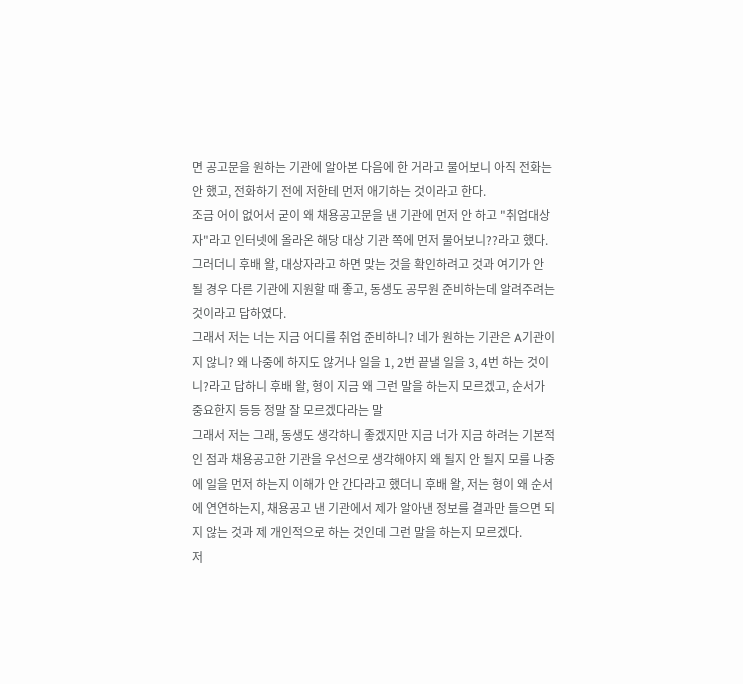면 공고문을 원하는 기관에 알아본 다음에 한 거라고 물어보니 아직 전화는 안 했고, 전화하기 전에 저한테 먼저 애기하는 것이라고 한다.
조금 어이 없어서 굳이 왜 채용공고문을 낸 기관에 먼저 안 하고 "취업대상자"라고 인터넷에 올라온 해당 대상 기관 쪽에 먼저 물어보니??라고 했다. 그러더니 후배 왈, 대상자라고 하면 맞는 것을 확인하려고 것과 여기가 안 될 경우 다른 기관에 지원할 때 좋고, 동생도 공무원 준비하는데 알려주려는 것이라고 답하였다.
그래서 저는 너는 지금 어디를 취업 준비하니? 네가 원하는 기관은 A기관이지 않니? 왜 나중에 하지도 않거나 일을 1, 2번 끝낼 일을 3, 4번 하는 것이니?라고 답하니 후배 왈, 형이 지금 왜 그런 말을 하는지 모르겠고, 순서가 중요한지 등등 정말 잘 모르겠다라는 말
그래서 저는 그래, 동생도 생각하니 좋겠지만 지금 너가 지금 하려는 기본적인 점과 채용공고한 기관을 우선으로 생각해야지 왜 될지 안 될지 모를 나중에 일을 먼저 하는지 이해가 안 간다라고 했더니 후배 왈, 저는 형이 왜 순서에 연연하는지, 채용공고 낸 기관에서 제가 알아낸 정보를 결과만 들으면 되지 않는 것과 제 개인적으로 하는 것인데 그런 말을 하는지 모르겠다.
저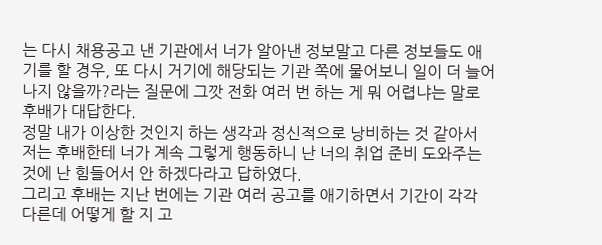는 다시 채용공고 낸 기관에서 너가 알아낸 정보말고 다른 정보들도 애기를 할 경우, 또 다시 거기에 해당되는 기관 쪽에 물어보니 일이 더 늘어나지 않을까?라는 질문에 그깟 전화 여러 번 하는 게 뭐 어렵냐는 말로 후배가 대답한다.
정말 내가 이상한 것인지 하는 생각과 정신적으로 낭비하는 것 같아서 저는 후배한테 너가 계속 그렇게 행동하니 난 너의 취업 준비 도와주는 것에 난 힘들어서 안 하겠다라고 답하였다.
그리고 후배는 지난 번에는 기관 여러 공고를 애기하면서 기간이 각각 다른데 어떻게 할 지 고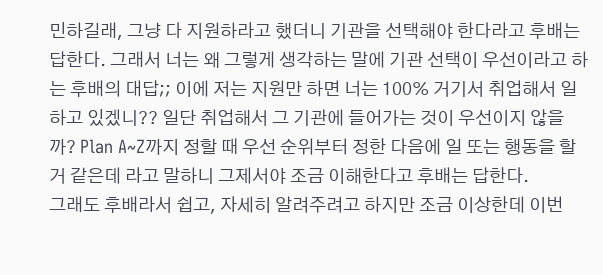민하길래, 그냥 다 지원하라고 했더니 기관을 선택해야 한다라고 후배는 답한다. 그래서 너는 왜 그렇게 생각하는 말에 기관 선택이 우선이라고 하는 후배의 대답;; 이에 저는 지원만 하면 너는 100% 거기서 취업해서 일하고 있겠니?? 일단 취업해서 그 기관에 들어가는 것이 우선이지 않을까? Plan A~Z까지 정할 때 우선 순위부터 정한 다음에 일 또는 행동을 할 거 같은데 라고 말하니 그제서야 조금 이해한다고 후배는 답한다.
그래도 후배라서 쉽고, 자세히 알려주려고 하지만 조금 이상한데 이번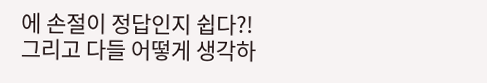에 손절이 정답인지 쉽다?!
그리고 다들 어떻게 생각하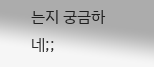는지 궁금하네;;